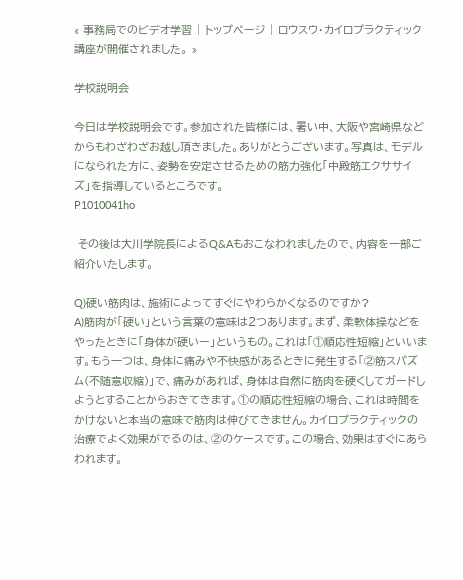« 事務局でのビデオ学習 | トップページ | ロウスウ・カイロプラクティック講座が開催されました。 »

学校説明会

今日は学校説明会です。参加された皆様には、暑い中、大阪や宮崎県などからもわざわざお越し頂きました。ありがとうございます。写真は、モデルになられた方に、姿勢を安定させるための筋力強化「中殿筋エクササイズ」を指導しているところです。
P1010041ho

 その後は大川学院長によるQ&Aもおこなわれましたので、内容を一部ご紹介いたします。

Q)硬い筋肉は、施術によってすぐにやわらかくなるのですか?
A)筋肉が「硬い」という言葉の意味は2つあります。まず、柔軟体操などをやったときに「身体が硬いー」というもの。これは「①順応性短縮」といいます。もう一つは、身体に痛みや不快感があるときに発生する「②筋スパズム(不随意収縮)」で、痛みがあれば、身体は自然に筋肉を硬くしてガードしようとすることからおきてきます。①の順応性短縮の場合、これは時間をかけないと本当の意味で筋肉は伸びてきません。カイロプラクティックの治療でよく効果がでるのは、②のケースです。この場合、効果はすぐにあらわれます。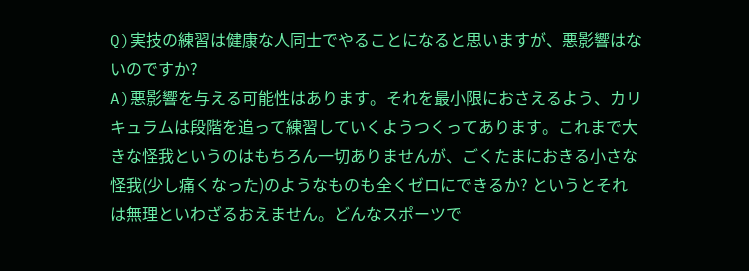Q)実技の練習は健康な人同士でやることになると思いますが、悪影響はないのですか?
A)悪影響を与える可能性はあります。それを最小限におさえるよう、カリキュラムは段階を追って練習していくようつくってあります。これまで大きな怪我というのはもちろん一切ありませんが、ごくたまにおきる小さな怪我(少し痛くなった)のようなものも全くゼロにできるか? というとそれは無理といわざるおえません。どんなスポーツで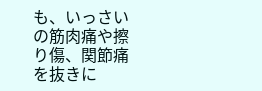も、いっさいの筋肉痛や擦り傷、関節痛を抜きに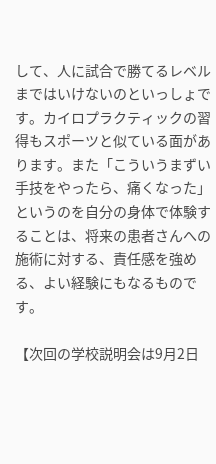して、人に試合で勝てるレベルまではいけないのといっしょです。カイロプラクティックの習得もスポーツと似ている面があります。また「こういうまずい手技をやったら、痛くなった」というのを自分の身体で体験することは、将来の患者さんへの施術に対する、責任感を強める、よい経験にもなるものです。

【次回の学校説明会は9月2日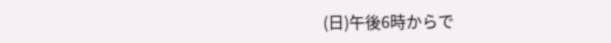(日)午後6時からで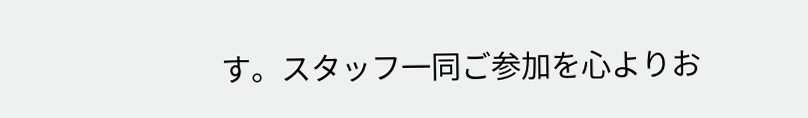す。スタッフ一同ご参加を心よりお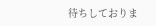待ちしておりま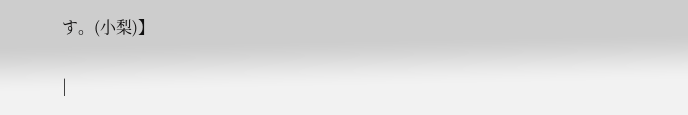す。(小梨)】

|